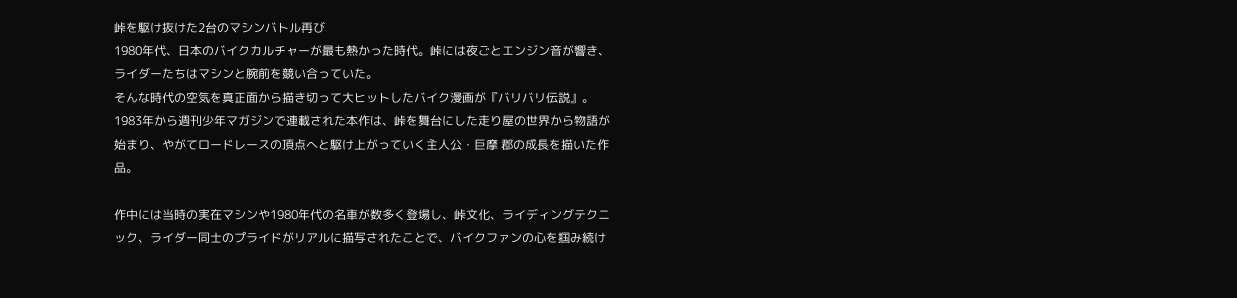峠を駆け抜けた2台のマシンバトル再び
1980年代、日本のバイクカルチャーが最も熱かった時代。峠には夜ごとエンジン音が響き、ライダーたちはマシンと腕前を競い合っていた。
そんな時代の空気を真正面から描き切って大ヒットしたバイク漫画が『バリバリ伝説』。
1983年から週刊少年マガジンで連載された本作は、峠を舞台にした走り屋の世界から物語が始まり、やがてロードレースの頂点へと駆け上がっていく主人公・巨摩 郡の成長を描いた作品。

作中には当時の実在マシンや1980年代の名車が数多く登場し、峠文化、ライディングテクニック、ライダー同士のプライドがリアルに描写されたことで、バイクファンの心を掴み続け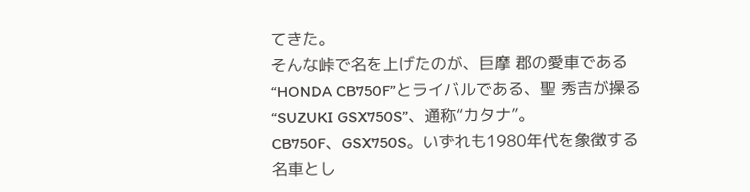てきた。
そんな峠で名を上げたのが、巨摩 郡の愛車である“HONDA CB750F”とライバルである、聖 秀吉が操る“SUZUKI GSX750S”、通称“カタナ”。
CB750F、GSX750S。いずれも1980年代を象徴する名車とし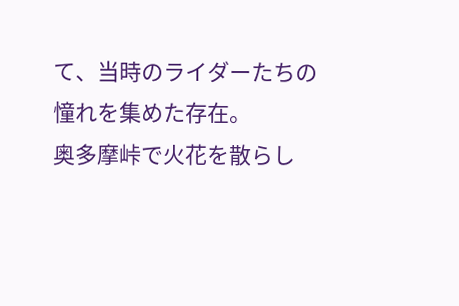て、当時のライダーたちの憧れを集めた存在。
奥多摩峠で火花を散らし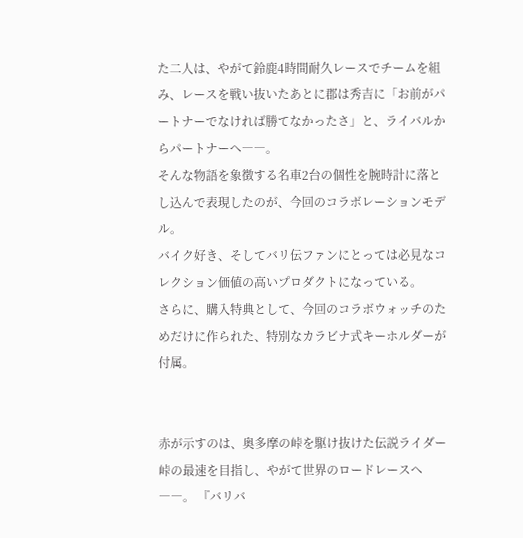た二人は、やがて鈴鹿4時間耐久レースでチームを組み、レースを戦い抜いたあとに郡は秀吉に「お前がパートナーでなければ勝てなかったさ」と、ライバルからパートナーへ――。
そんな物語を象徴する名車2台の個性を腕時計に落とし込んで表現したのが、今回のコラボレーションモデル。
バイク好き、そしてバリ伝ファンにとっては必見なコレクション価値の高いプロダクトになっている。
さらに、購入特典として、今回のコラボウォッチのためだけに作られた、特別なカラビナ式キーホルダーが付属。


赤が示すのは、奥多摩の峠を駆け抜けた伝説ライダー
峠の最速を目指し、やがて世界のロードレースへ――。 『バリバ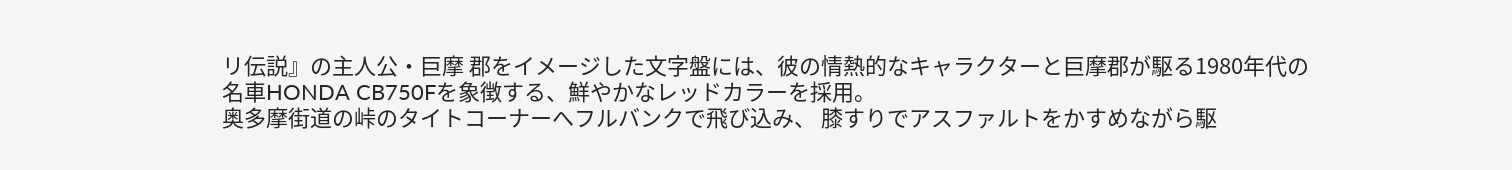リ伝説』の主人公・巨摩 郡をイメージした文字盤には、彼の情熱的なキャラクターと巨摩郡が駆る1980年代の名車HONDA CB750Fを象徴する、鮮やかなレッドカラーを採用。
奥多摩街道の峠のタイトコーナーへフルバンクで飛び込み、 膝すりでアスファルトをかすめながら駆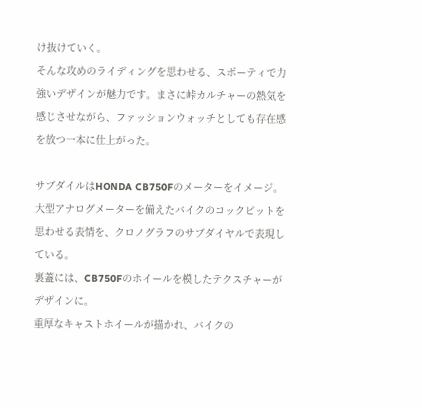け抜けていく。
そんな攻めのライディングを思わせる、スポーティで力強いデザインが魅力です。まさに峠カルチャーの熱気を感じさせながら、ファッションウォッチとしても存在感を放つ一本に仕上がった。

サブダイルはHONDA CB750Fのメーターをイメージ。
大型アナログメーターを備えたバイクのコックピットを思わせる表情を、クロノグラフのサブダイヤルで表現している。
裏蓋には、CB750Fのホイールを模したテクスチャーがデザインに。
重厚なキャストホイールが描かれ、バイクの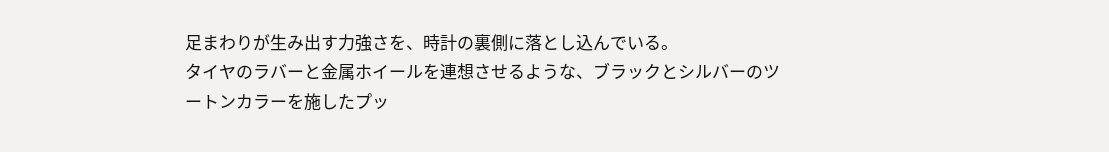足まわりが生み出す力強さを、時計の裏側に落とし込んでいる。
タイヤのラバーと金属ホイールを連想させるような、ブラックとシルバーのツートンカラーを施したプッ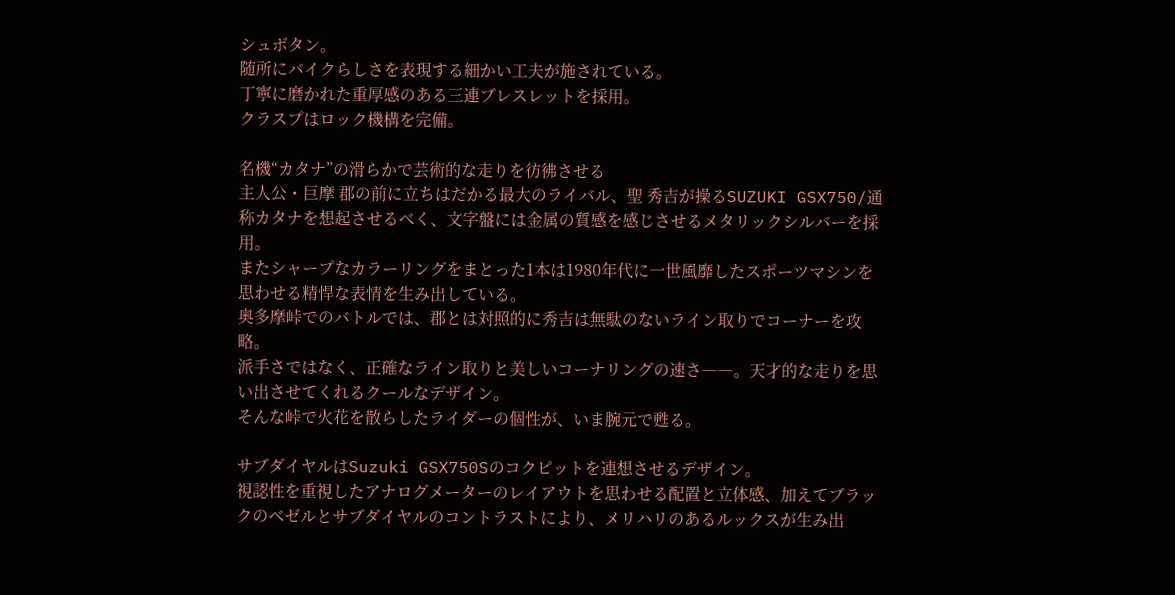シュボタン。
随所にバイクらしさを表現する細かい工夫が施されている。
丁寧に磨かれた重厚感のある三連ブレスレットを採用。
クラスプはロック機構を完備。

名機“カタナ”の滑らかで芸術的な走りを彷彿させる
主人公・巨摩 郡の前に立ちはだかる最大のライバル、聖 秀吉が操るSUZUKI GSX750/通称カタナを想起させるべく、文字盤には金属の質感を感じさせるメタリックシルバーを採用。
またシャープなカラーリングをまとった1本は1980年代に一世風靡したスポーツマシンを思わせる精悍な表情を生み出している。
奥多摩峠でのバトルでは、郡とは対照的に秀吉は無駄のないライン取りでコーナーを攻略。
派手さではなく、正確なライン取りと美しいコーナリングの速さ――。天才的な走りを思い出させてくれるクールなデザイン。
そんな峠で火花を散らしたライダーの個性が、いま腕元で甦る。

サブダイヤルはSuzuki GSX750Sのコクピットを連想させるデザイン。
視認性を重視したアナログメーターのレイアウトを思わせる配置と立体感、加えてブラックのベゼルとサブダイヤルのコントラストにより、メリハリのあるルックスが生み出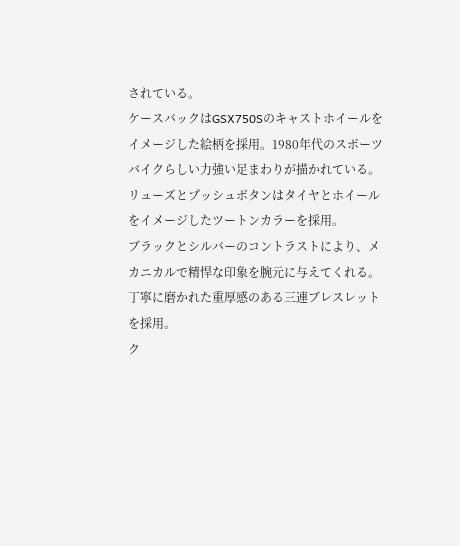されている。
ケースバックはGSX750Sのキャストホイールをイメージした絵柄を採用。1980年代のスポーツ
バイクらしい力強い足まわりが描かれている。
リューズとプッシュボタンはタイヤとホイールをイメージしたツートンカラーを採用。
ブラックとシルバーのコントラストにより、メカニカルで精悍な印象を腕元に与えてくれる。
丁寧に磨かれた重厚感のある三連ブレスレットを採用。
ク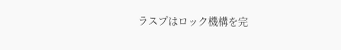ラスプはロック機構を完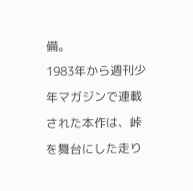備。
1983年から週刊少年マガジンで連載された本作は、峠を舞台にした走り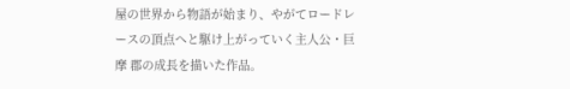屋の世界から物語が始まり、やがてロードレースの頂点へと駆け上がっていく主人公・巨摩 郡の成長を描いた作品。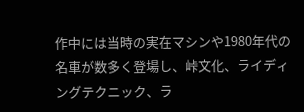作中には当時の実在マシンや1980年代の名車が数多く登場し、峠文化、ライディングテクニック、ラ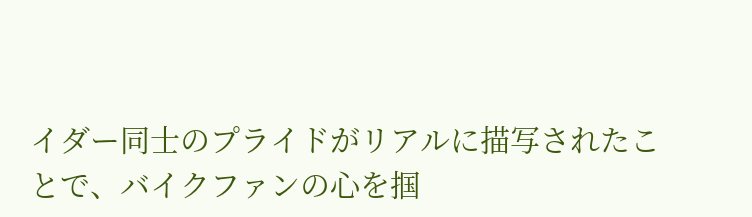イダー同士のプライドがリアルに描写されたことで、バイクファンの心を掴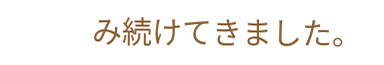み続けてきました。